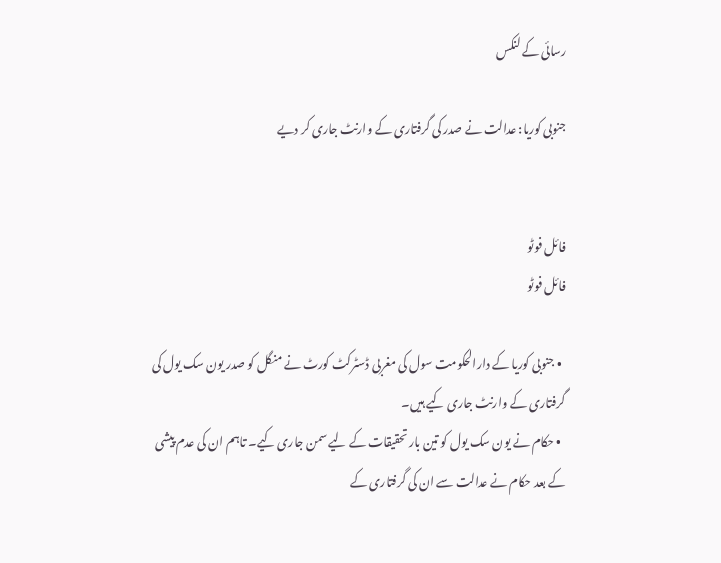رسائی کے لنکس

جنوبی کوریا: عدالت نے صدر کی گرفتاری کے وارنٹ جاری کر دیے


فائل فوٹو
فائل فوٹو

  • جنوبی کوریا کے دارالحکومت سول کی مغربی ڈسٹرکٹ کورٹ نے منگل کو صدر یون سک یول کی گرفتاری کے وارنٹ جاری کیے ہیں۔
  • حکام نے یون سک یول کو تین بار تحقیقات کے لیے سمن جاری کیے۔ تاہم ان کی عدم پیشی کے بعد حکام نے عدالت سے ان کی گرفتاری کے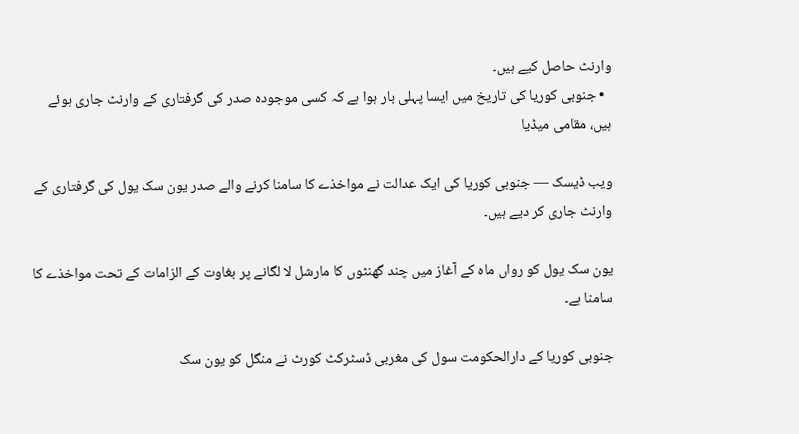وارنٹ حاصل کیے ہیں۔
  • جنوبی کوریا کی تاریخ میں ایسا پہلی بار ہوا ہے کہ کسی موجودہ صدر کی گرفتاری کے وارنٹ جاری ہوئے ہیں، مقامی میڈیا

ویب ڈیسک — جنوبی کوریا کی ایک عدالت نے مواخذے کا سامنا کرنے والے صدر یون سک یول کی گرفتاری کے وارنٹ جاری کر دیے ہیں۔

یون سک یول کو رواں ماہ کے آغاز میں چند گھنٹوں کا مارشل لا لگانے پر بغاوت کے الزامات کے تحت مواخذے کا سامنا ہے۔

جنوبی کوریا کے دارالحکومت سول کی مغربی ڈسٹرکٹ کورٹ نے منگل کو یون سک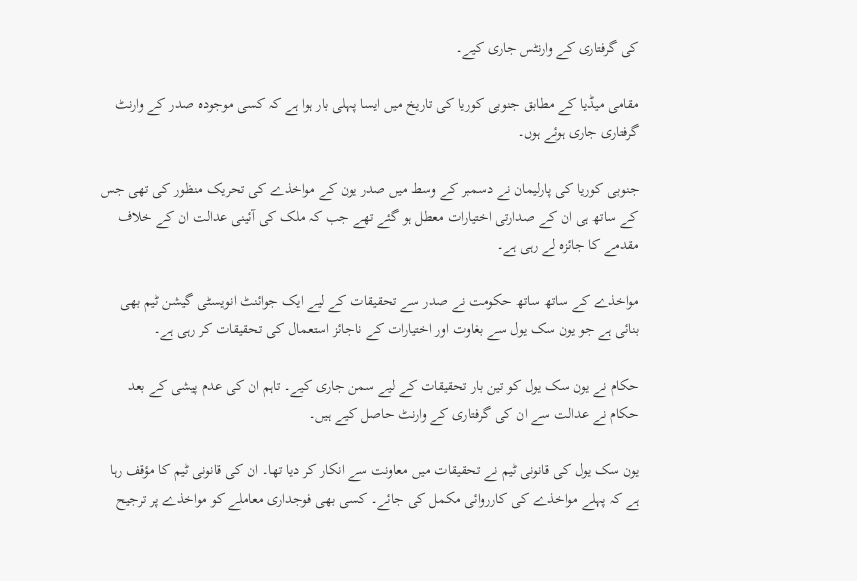کی گرفتاری کے وارنٹس جاری کیے۔

مقامی میڈیا کے مطابق جنوبی کوریا کی تاریخ میں ایسا پہلی بار ہوا ہے کہ کسی موجودہ صدر کے وارنٹ گرفتاری جاری ہوئے ہوں۔

جنوبی کوریا کی پارلیمان نے دسمبر کے وسط میں صدر یون کے مواخذے کی تحریک منظور کی تھی جس کے ساتھ ہی ان کے صدارتی اختیارات معطل ہو گئے تھے جب کہ ملک کی آئینی عدالت ان کے خلاف مقدمے کا جائزہ لے رہی ہے۔

مواخذے کے ساتھ ساتھ حکومت نے صدر سے تحقیقات کے لیے ایک جوائنٹ انویسٹی گیشن ٹیم بھی بنائی ہے جو یون سک یول سے بغاوت اور اختیارات کے ناجائز استعمال کی تحقیقات کر رہی ہے۔

حکام نے یون سک یول کو تین بار تحقیقات کے لیے سمن جاری کیے۔ تاہم ان کی عدم پیشی کے بعد حکام نے عدالت سے ان کی گرفتاری کے وارنٹ حاصل کیے ہیں۔

یون سک یول کی قانونی ٹیم نے تحقیقات میں معاونت سے انکار کر دیا تھا۔ ان کی قانونی ٹیم کا مؤقف رہا ہے کہ پہلے مواخذے کی کارروائی مکمل کی جائے۔ کسی بھی فوجداری معاملے کو مواخذے پر ترجیح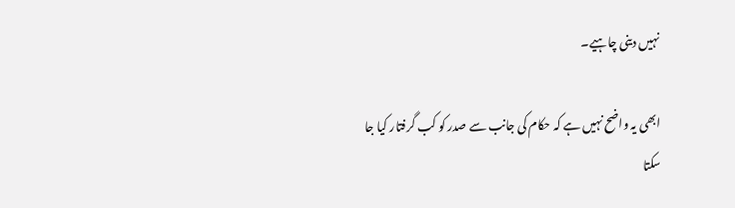نہیں دینی چاہیے۔

ابھی یہ واضح نہیں ہے کہ حکام کی جانب سے صدر کو کب گرفتار کیا جا سکتا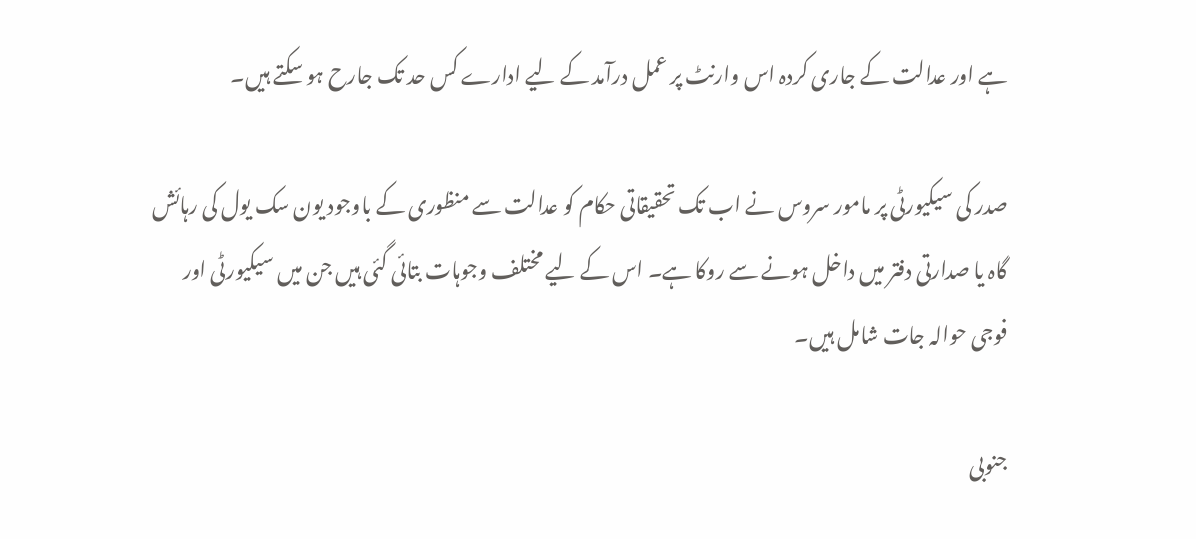ہے اور عدالت کے جاری کردہ اس وارنٹ پر عمل درآمد کے لیے ادارے کس حد تک جارح ہو سکتے ہیں۔

صدر کی سیکیورٹی پر مامور سروس نے اب تک تحقیقاتی حکام کو عدالت سے منظوری کے باوجود یون سک یول کی رہائش گاہ یا صدارتی دفتر میں داخل ہونے سے روکا ہے۔ اس کے لیے مختلف وجوہات بتائی گئی ہیں جن میں سیکیورٹی اور فوجی حوالہ جات شامل ہیں۔

جنوبی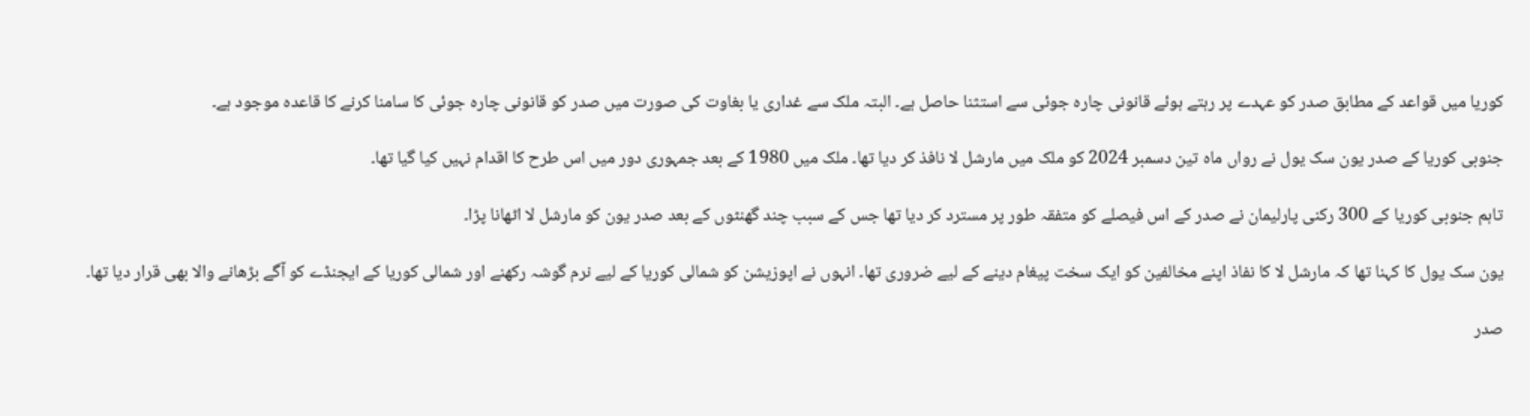کوریا میں قواعد کے مطابق صدر کو عہدے پر رہتے ہوئے قانونی چارہ جوئی سے استثنا حاصل ہے۔ البتہ ملک سے غداری یا بغاوت کی صورت میں صدر کو قانونی چارہ جوئی کا سامنا کرنے کا قاعدہ موجود ہے۔

جنوبی کوریا کے صدر یون سک یول نے رواں ماہ تین دسمبر 2024 کو ملک میں مارشل لا نافذ کر دیا تھا۔ ملک میں 1980 کے بعد جمہوری دور میں اس طرح کا اقدام نہیں کیا گیا تھا۔

تاہم جنوبی کوریا کے 300 رکنی پارلیمان نے صدر کے اس فیصلے کو متفقہ طور پر مسترد کر دیا تھا جس کے سبب چند گھنٹوں کے بعد صدر یون کو مارشل لا اٹھانا پڑا۔

یون سک یول کا کہنا تھا کہ مارشل لا کا نفاذ اپنے مخالفین کو ایک سخت پیغام دینے کے لیے ضروری تھا۔ انہوں نے اپوزیشن کو شمالی کوریا کے لیے نرم گوشہ رکھنے اور شمالی کوریا کے ایجنڈے کو آگے بڑھانے والا بھی قرار دیا تھا۔

صدر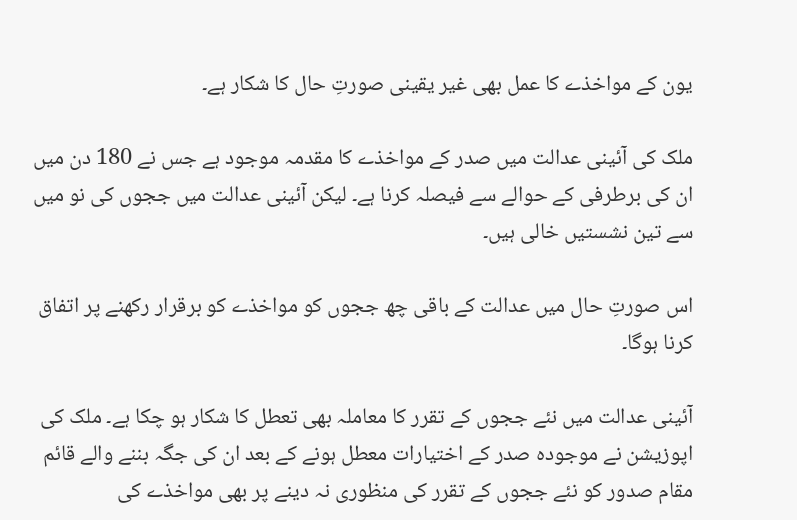یون کے مواخذے کا عمل بھی غیر یقینی صورتِ حال کا شکار ہے۔

ملک کی آئینی عدالت میں صدر کے مواخذے کا مقدمہ موجود ہے جس نے 180 دن میں ان کی برطرفی کے حوالے سے فیصلہ کرنا ہے۔ لیکن آئینی عدالت میں ججوں کی نو میں سے تین نشستیں خالی ہیں۔

اس صورتِ حال میں عدالت کے باقی چھ ججوں کو مواخذے کو برقرار رکھنے پر اتفاق کرنا ہوگا۔

آئینی عدالت میں نئے ججوں کے تقرر کا معاملہ بھی تعطل کا شکار ہو چکا ہے۔ ملک کی اپوزیشن نے موجودہ صدر کے اختیارات معطل ہونے کے بعد ان کی جگہ بننے والے قائم مقام صدور کو نئے ججوں کے تقرر کی منظوری نہ دینے پر بھی مواخذے کی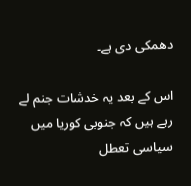دھمکی دی ہے۔

اس کے بعد یہ خدشات جنم لے رہے ہیں کہ جنوبی کوریا میں سیاسی تعطل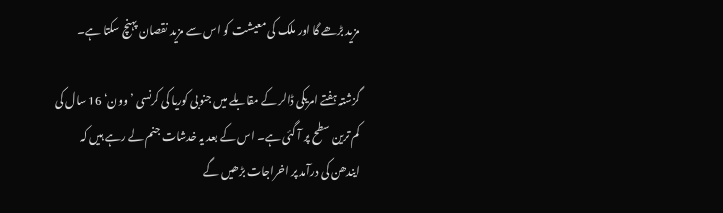مزید بڑھے گا اور ملک کی معیشت کو اس سے مزید نقصان پہنچ سکتا ہے۔

گزشتہ ہفتے امریکی ڈالر کے مقابلے میں جنوبی کوریا کی کرنسی ’وون‘ 16 سال کی کم ترین سطح پر آ گئی ہے۔ اس کے بعد یہ خدشات جنم لے رہے ہیں کہ ایندھن کی درآمد پر اخراجات بڑھیں گے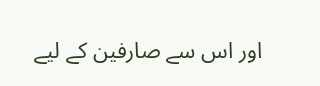اور اس سے صارفین کے لیے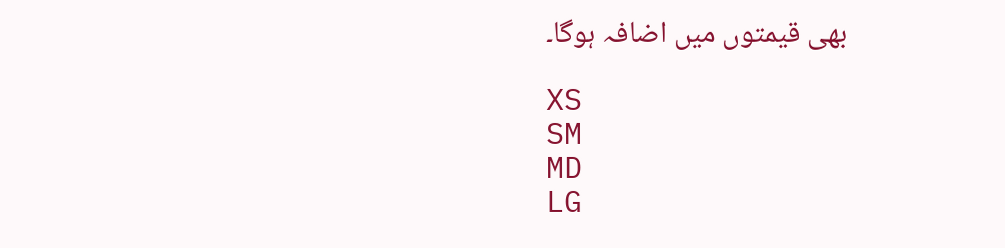بھی قیمتوں میں اضافہ ہوگا۔

XS
SM
MD
LG